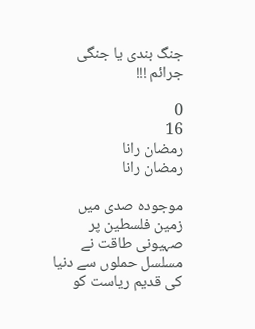جنگ بندی یا جنگی جرائم !!!

0
16
رمضان رانا
رمضان رانا

موجودہ صدی میں زمین فلسطین پر صہیونی طاقت نے مسلسل حملوں سے دنیا کی قدیم ریاست کو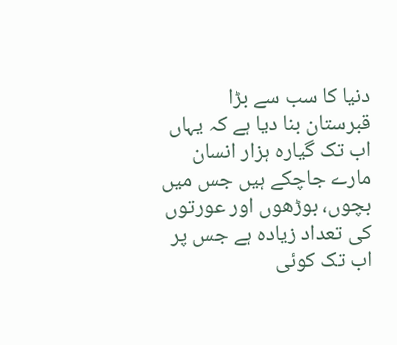دنیا کا سب سے بڑا قبرستان بنا دیا ہے کہ یہاں اب تک گیارہ ہزار انسان مارے جاچکے ہیں جس میں بچوں، بوڑھوں اور عورتوں کی تعداد زیادہ ہے جس پر اب تک کوئی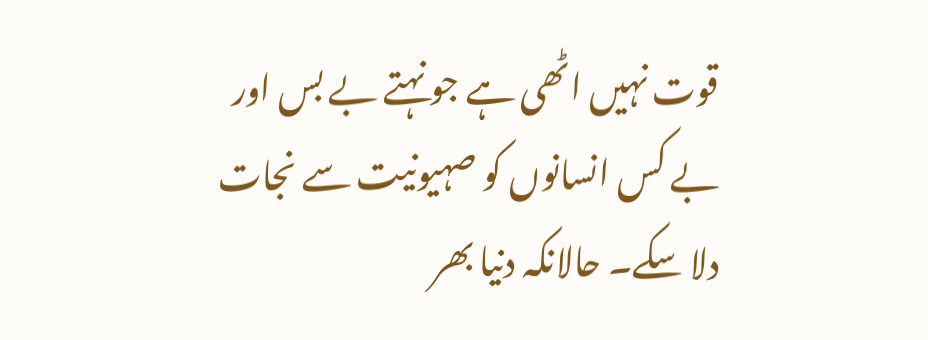قوت نہیں اٹھی ہے جو نہتے بے بس اور بے کس انسانوں کو صہیونیت سے نجات دلا سکے۔ حالانکہ دنیا بھر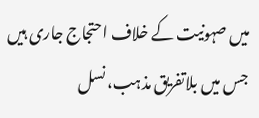میں صہونیت کے خلاف احتجاج جاری ہیں جس میں بلاتفریق مذہب، نسل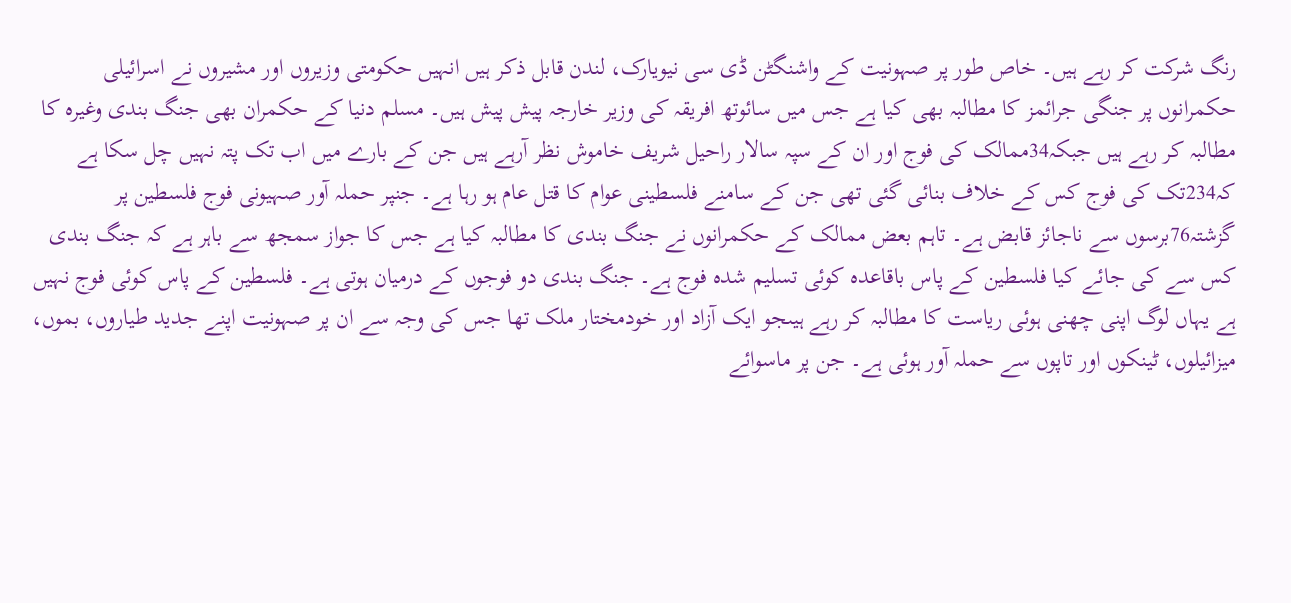رنگ شرکت کر رہے ہیں۔ خاص طور پر صہونیت کے واشنگٹن ڈی سی نیویارک، لندن قابل ذکر ہیں انہیں حکومتی وزیروں اور مشیروں نے اسرائیلی حکمرانوں پر جنگی جرائمز کا مطالبہ بھی کیا ہے جس میں سائوتھ افریقہ کی وزیر خارجہ پیش پیش ہیں۔ مسلم دنیا کے حکمران بھی جنگ بندی وغیرہ کا مطالبہ کر رہے ہیں جبکہ34ممالک کی فوج اور ان کے سپہ سالار راحیل شریف خاموش نظر آرہے ہیں جن کے بارے میں اب تک پتہ نہیں چل سکا ہے کہ234تک کی فوج کس کے خلاف بنائی گئی تھی جن کے سامنے فلسطینی عوام کا قتل عام ہو رہا ہے۔ جنپر حملہ آور صہیونی فوج فلسطین پر گزشتہ76برسوں سے ناجائز قابض ہے۔ تاہم بعض ممالک کے حکمرانوں نے جنگ بندی کا مطالبہ کیا ہے جس کا جواز سمجھ سے باہر ہے کہ جنگ بندی کس سے کی جائے کیا فلسطین کے پاس باقاعدہ کوئی تسلیم شدہ فوج ہے۔ جنگ بندی دو فوجوں کے درمیان ہوتی ہے۔ فلسطین کے پاس کوئی فوج نہیں ہے یہاں لوگ اپنی چھنی ہوئی ریاست کا مطالبہ کر رہے ہیںجو ایک آزاد اور خودمختار ملک تھا جس کی وجہ سے ان پر صہونیت اپنے جدید طیاروں، بموں، میزائیلوں، ٹینکوں اور تاپوں سے حملہ آور ہوئی ہے۔ جن پر ماسوائے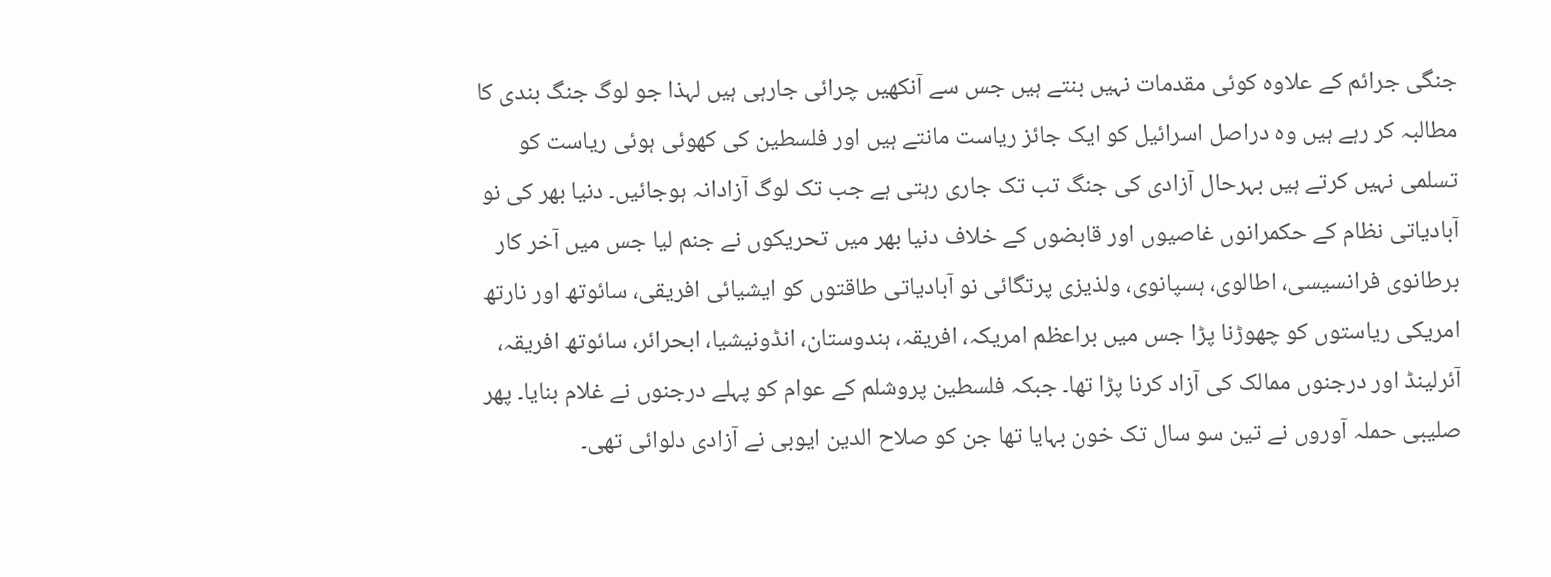جنگی جرائم کے علاوہ کوئی مقدمات نہیں بنتے ہیں جس سے آنکھیں چرائی جارہی ہیں لہذا جو لوگ جنگ بندی کا مطالبہ کر رہے ہیں وہ دراصل اسرائیل کو ایک جائز ریاست مانتے ہیں اور فلسطین کی کھوئی ہوئی ریاست کو تسلمی نہیں کرتے ہیں بہرحال آزادی کی جنگ تب تک جاری رہتی ہے جب تک لوگ آزادانہ ہوجائیں۔ دنیا بھر کی نو آبادیاتی نظام کے حکمرانوں غاصیوں اور قابضوں کے خلاف دنیا بھر میں تحریکوں نے جنم لیا جس میں آخر کار برطانوی فرانسیسی، اطالوی، ہسپانوی، ولذیزی پرتگائی نو آبادیاتی طاقتوں کو ایشیائی افریقی، سائوتھ اور نارتھ امریکی ریاستوں کو چھوڑنا پڑا جس میں براعظم امریکہ، افریقہ، ہندوستان، انڈونیشیا، ابحرائر، سائوتھ افریقہ، آئرلینڈ اور درجنوں ممالک کی آزاد کرنا پڑا تھا۔ جبکہ فلسطین پروشلم کے عوام کو پہلے درجنوں نے غلام بنایا۔ پھر صلیبی حملہ آوروں نے تین سو سال تک خون بہایا تھا جن کو صلاح الدین ایوبی نے آزادی دلوائی تھی۔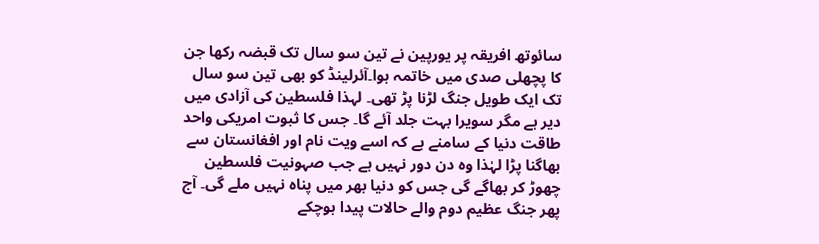سائوتھ افریقہ پر یورپین نے تین سو سال تک قبضہ رکھا جن کا پچھلی صدی میں خاتمہ ہوا۔آئرلینڈ کو بھی تین سو سال تک ایک طویل جنگ لڑنا پڑ تھی۔ لہذا فلسطین کی آزادی میں دیر ہے مگر سویرا بہت جلد آئے گا۔ جس کا ثبوت امریکی واحد طاقت دنیا کے سامنے ہے کہ اسے ویت نام اور افغانستان سے بھاگنا پڑا لہٰذا وہ دن دور نہیں ہے جب صہونیت فلسطین چھوڑ کر بھاگے گی جس کو دنیا بھر میں پناہ نہیں ملے گی۔ آج پھر جنگ عظیم دوم والے حالات پیدا ہوچکے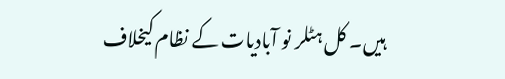ہیں۔ کل ہٹلر نو آبادیات کے نظام کیخلاف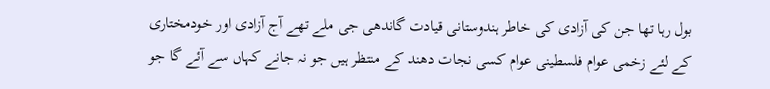بول رہا تھا جن کی آزادی کی خاطر ہندوستانی قیادت گاندھی جی ملے تھے آج آزادی اور خودمختاری کے لئے زخمی عوام فلسطینی عوام کسی نجات دھند کے منتظر ہیں جو نہ جانے کہاں سے آئے گا جو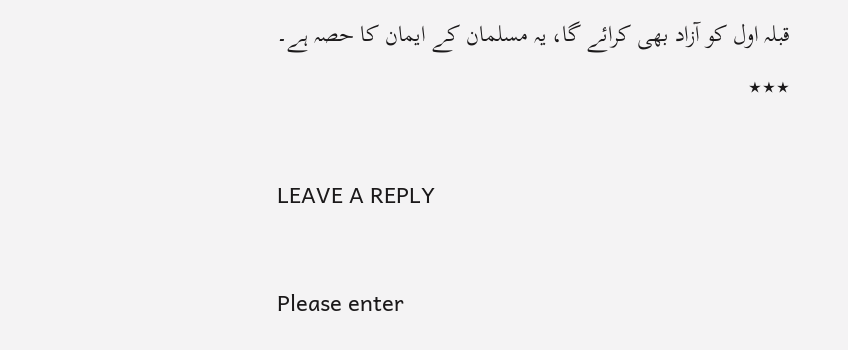قبلہ اول کو آزاد بھی کرائے گا، یہ مسلمان کے ایمان کا حصہ ہے۔
٭٭٭

LEAVE A REPLY

Please enter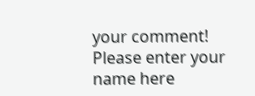your comment!
Please enter your name here